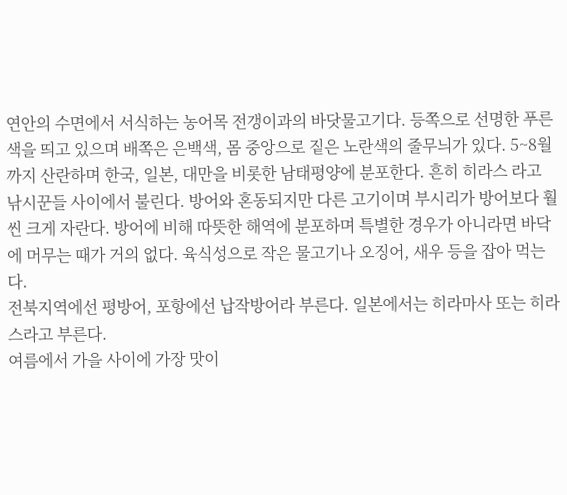연안의 수면에서 서식하는 농어목 전갱이과의 바닷물고기다. 등쪽으로 선명한 푸른색을 띄고 있으며 배쪽은 은백색, 몸 중앙으로 짙은 노란색의 줄무늬가 있다. 5~8월까지 산란하며 한국, 일본, 대만을 비롯한 남태평양에 분포한다. 흔히 히라스 라고 낚시꾼들 사이에서 불린다. 방어와 혼동되지만 다른 고기이며 부시리가 방어보다 훨씬 크게 자란다. 방어에 비해 따뜻한 해역에 분포하며 특별한 경우가 아니라면 바닥에 머무는 때가 거의 없다. 육식성으로 작은 물고기나 오징어, 새우 등을 잡아 먹는다.
전북지역에선 평방어, 포항에선 납작방어라 부른다. 일본에서는 히라마사 또는 히라스라고 부른다.
여름에서 가을 사이에 가장 맛이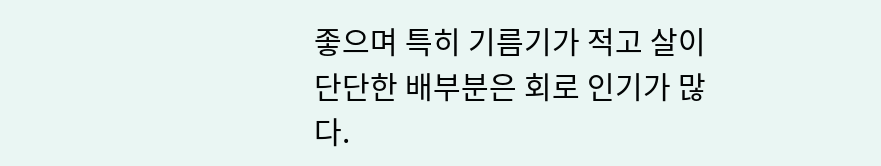좋으며 특히 기름기가 적고 살이 단단한 배부분은 회로 인기가 많다.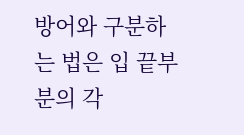방어와 구분하는 법은 입 끝부분의 각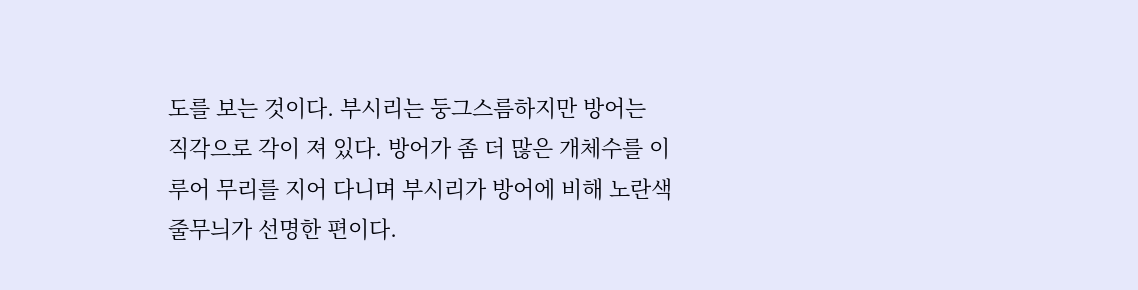도를 보는 것이다. 부시리는 둥그스름하지만 방어는 직각으로 각이 져 있다. 방어가 좀 더 많은 개체수를 이루어 무리를 지어 다니며 부시리가 방어에 비해 노란색 줄무늬가 선명한 편이다.